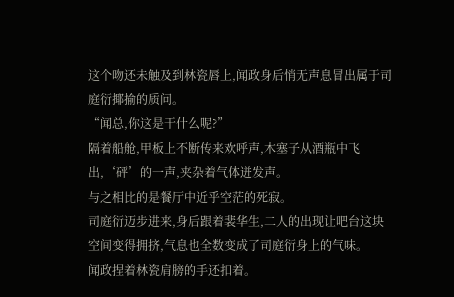这个吻还未触及到林瓷唇上,闻政身后悄无声息冒出属于司庭衍揶揄的质问。
“闻总,你这是干什么呢?”
隔着船舱,甲板上不断传来欢呼声,木塞子从酒瓶中飞出,‘砰’的一声,夹杂着气体迸发声。
与之相比的是餐厅中近乎空茫的死寂。
司庭衍迈步进来,身后跟着裴华生,二人的出现让吧台这块空间变得拥挤,气息也全数变成了司庭衍身上的气味。
闻政捏着林瓷肩膀的手还扣着。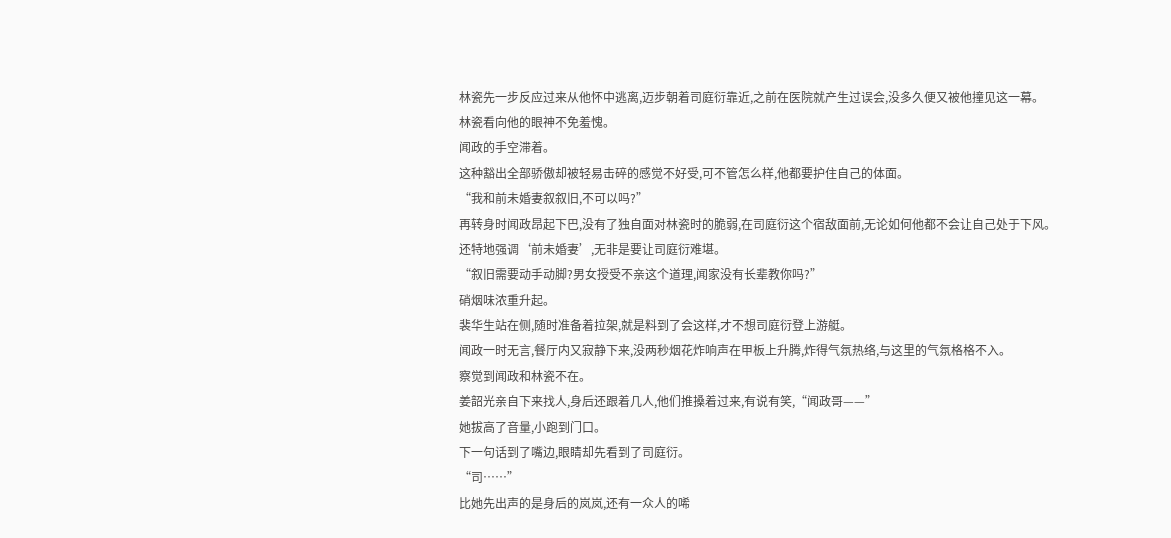林瓷先一步反应过来从他怀中逃离,迈步朝着司庭衍靠近,之前在医院就产生过误会,没多久便又被他撞见这一幕。
林瓷看向他的眼神不免羞愧。
闻政的手空滞着。
这种豁出全部骄傲却被轻易击碎的感觉不好受,可不管怎么样,他都要护住自己的体面。
“我和前未婚妻叙叙旧,不可以吗?”
再转身时闻政昂起下巴,没有了独自面对林瓷时的脆弱,在司庭衍这个宿敌面前,无论如何他都不会让自己处于下风。
还特地强调‘前未婚妻’,无非是要让司庭衍难堪。
“叙旧需要动手动脚?男女授受不亲这个道理,闻家没有长辈教你吗?”
硝烟味浓重升起。
裴华生站在侧,随时准备着拉架,就是料到了会这样,才不想司庭衍登上游艇。
闻政一时无言,餐厅内又寂静下来,没两秒烟花炸响声在甲板上升腾,炸得气氛热络,与这里的气氛格格不入。
察觉到闻政和林瓷不在。
姜韶光亲自下来找人,身后还跟着几人,他们推搡着过来,有说有笑,“闻政哥——”
她拔高了音量,小跑到门口。
下一句话到了嘴边,眼睛却先看到了司庭衍。
“司……”
比她先出声的是身后的岚岚,还有一众人的唏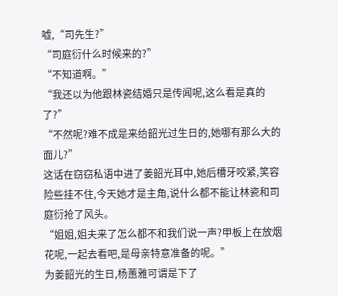嘘,“司先生?”
“司庭衍什么时候来的?”
“不知道啊。”
“我还以为他跟林瓷结婚只是传闻呢,这么看是真的了?”
“不然呢?难不成是来给韶光过生日的,她哪有那么大的面儿?”
这话在窃窃私语中进了姜韶光耳中,她后槽牙咬紧,笑容险些挂不住,今天她才是主角,说什么都不能让林瓷和司庭衍抢了风头。
“姐姐,姐夫来了怎么都不和我们说一声?甲板上在放烟花呢,一起去看吧,是母亲特意准备的呢。”
为姜韶光的生日,杨蕙雅可谓是下了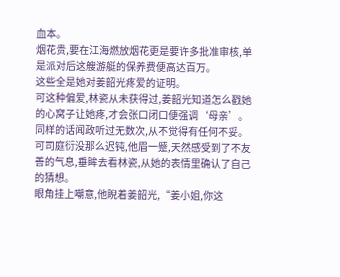血本。
烟花贵,要在江海燃放烟花更是要许多批准审核,单是派对后这艘游艇的保养费便高达百万。
这些全是她对姜韶光疼爱的证明。
可这种偏爱,林瓷从未获得过,姜韶光知道怎么戳她的心窝子让她疼,才会张口闭口便强调‘母亲’。
同样的话闻政听过无数次,从不觉得有任何不妥。
可司庭衍没那么迟钝,他眉一蹙,天然感受到了不友善的气息,垂眸去看林瓷,从她的表情里确认了自己的猜想。
眼角挂上嘲意,他睨着姜韶光,“姜小姐,你这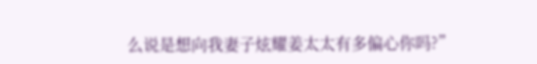么说是想向我妻子炫耀姜太太有多偏心你吗?”